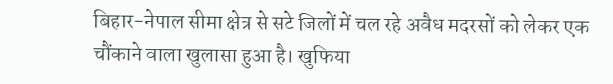बिहार-नेपाल सीमा क्षेत्र से सटे जिलों में चल रहे अवैध मदरसों को लेकर एक चौंकाने वाला खुलासा हुआ है। खुफिया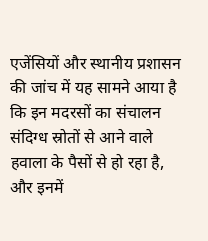एजेंसियों और स्थानीय प्रशासन की जांच में यह सामने आया है कि इन मदरसों का संचालन संदिग्ध स्रोतों से आने वाले हवाला के पैसों से हो रहा है, और इनमें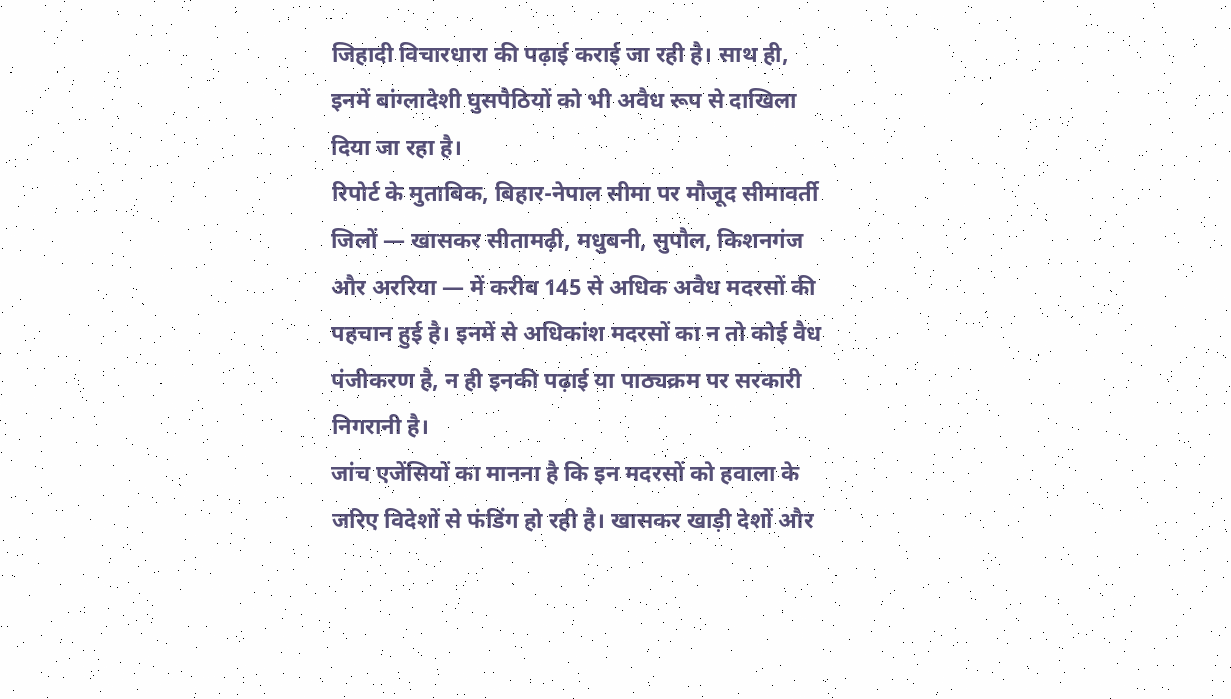जिहादी विचारधारा की पढ़ाई कराई जा रही है। साथ ही, इनमें बांग्लादेशी घुसपैठियों को भी अवैध रूप से दाखिला दिया जा रहा है।
रिपोर्ट के मुताबिक, बिहार-नेपाल सीमा पर मौजूद सीमावर्ती जिलों — खासकर सीतामढ़ी, मधुबनी, सुपौल, किशनगंज और अररिया — में करीब 145 से अधिक अवैध मदरसों की पहचान हुई है। इनमें से अधिकांश मदरसों का न तो कोई वैध पंजीकरण है, न ही इनकी पढ़ाई या पाठ्यक्रम पर सरकारी निगरानी है।
जांच एजेंसियों का मानना है कि इन मदरसों को हवाला के जरिए विदेशों से फंडिंग हो रही है। खासकर खाड़ी देशों और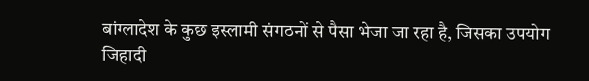बांग्लादेश के कुछ इस्लामी संगठनों से पैसा भेजा जा रहा है, जिसका उपयोग जिहादी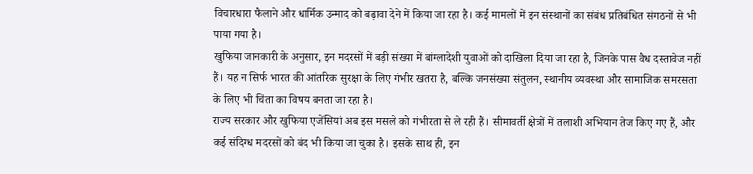विचारधारा फैलाने और धार्मिक उन्माद को बढ़ावा देने में किया जा रहा है। कई मामलों में इन संस्थानों का संबंध प्रतिबंधित संगठनों से भी पाया गया है।
खुफिया जानकारी के अनुसार, इन मदरसों में बड़ी संख्या में बांग्लादेशी युवाओं को दाखिला दिया जा रहा है, जिनके पास वैध दस्तावेज नहीं हैं। यह न सिर्फ भारत की आंतरिक सुरक्षा के लिए गंभीर खतरा है, बल्कि जनसंख्या संतुलन, स्थानीय व्यवस्था और सामाजिक समरसता के लिए भी चिंता का विषय बनता जा रहा है।
राज्य सरकार और खुफिया एजेंसियां अब इस मसले को गंभीरता से ले रही हैं। सीमावर्ती क्षेत्रों में तलाशी अभियान तेज किए गए हैं, और कई संदिग्ध मदरसों को बंद भी किया जा चुका है। इसके साथ ही, इन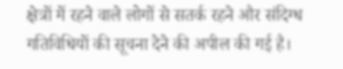क्षेत्रों में रहने वाले लोगों से सतर्क रहने और संदिग्ध गतिविधियों की सूचना देने की अपील की गई है।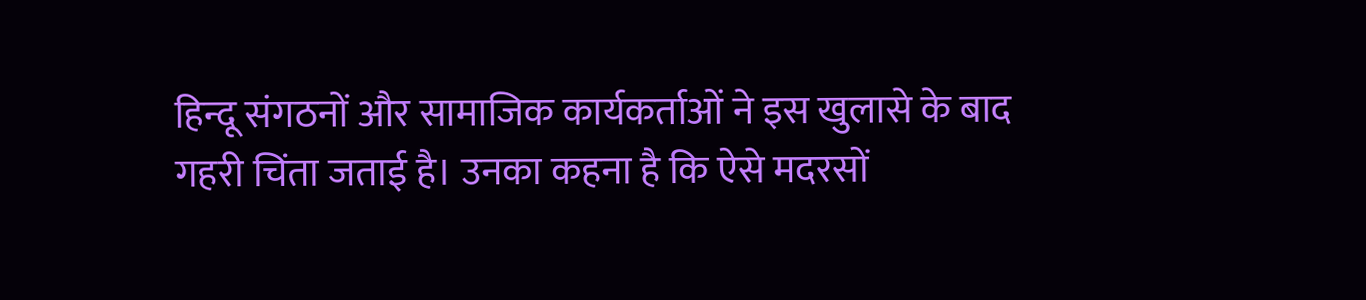हिन्दू संगठनों और सामाजिक कार्यकर्ताओं ने इस खुलासे के बाद गहरी चिंता जताई है। उनका कहना है कि ऐसे मदरसों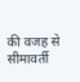की वजह से सीमावर्ती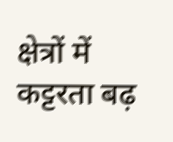क्षेत्रों में कट्टरता बढ़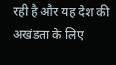रही है और यह देश की अखंडता के लिए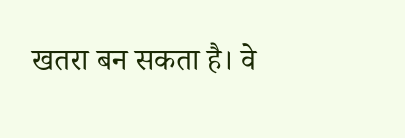खतरा बन सकता है। वे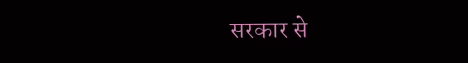सरकार से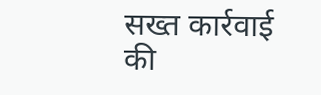सख्त कार्रवाई की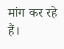मांग कर रहे हैं।